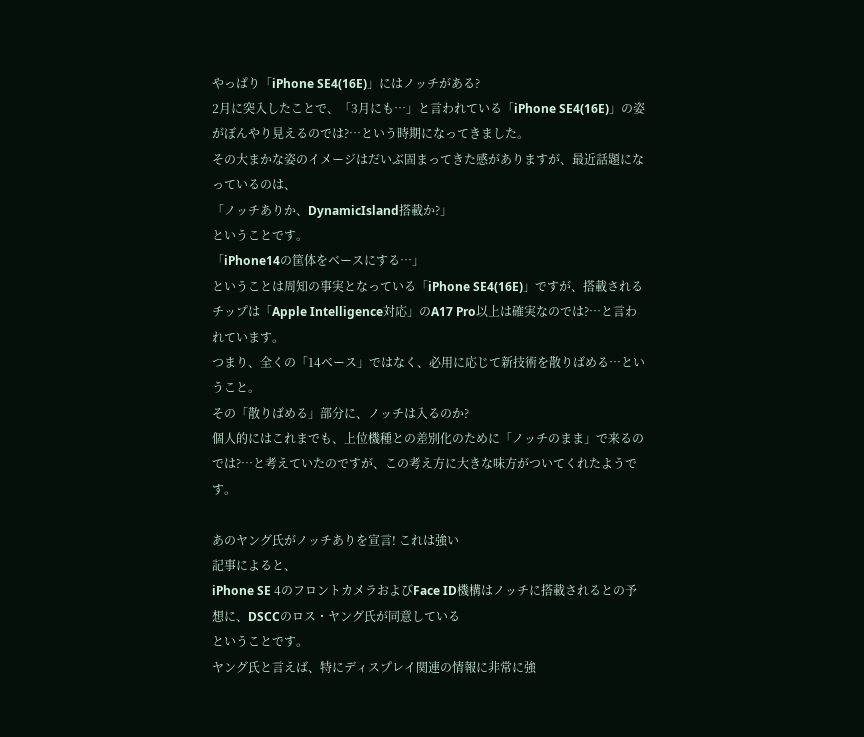やっぱり「iPhone SE4(16E)」にはノッチがある?
2月に突入したことで、「3月にも…」と言われている「iPhone SE4(16E)」の姿がぼんやり見えるのでは?…という時期になってきました。
その大まかな姿のイメージはだいぶ固まってきた感がありますが、最近話題になっているのは、
「ノッチありか、DynamicIsland搭載か?」
ということです。
「iPhone14の筐体をベースにする…」
ということは周知の事実となっている「iPhone SE4(16E)」ですが、搭載されるチップは「Apple Intelligence対応」のA17 Pro以上は確実なのでは?…と言われています。
つまり、全くの「14ベース」ではなく、必用に応じて新技術を散りばめる…ということ。
その「散りばめる」部分に、ノッチは入るのか?
個人的にはこれまでも、上位機種との差別化のために「ノッチのまま」で来るのでは?…と考えていたのですが、この考え方に大きな味方がついてくれたようです。

あのヤング氏がノッチありを宣言! これは強い
記事によると、
iPhone SE 4のフロントカメラおよびFace ID機構はノッチに搭載されるとの予想に、DSCCのロス・ヤング氏が同意している
ということです。
ヤング氏と言えば、特にディスプレイ関連の情報に非常に強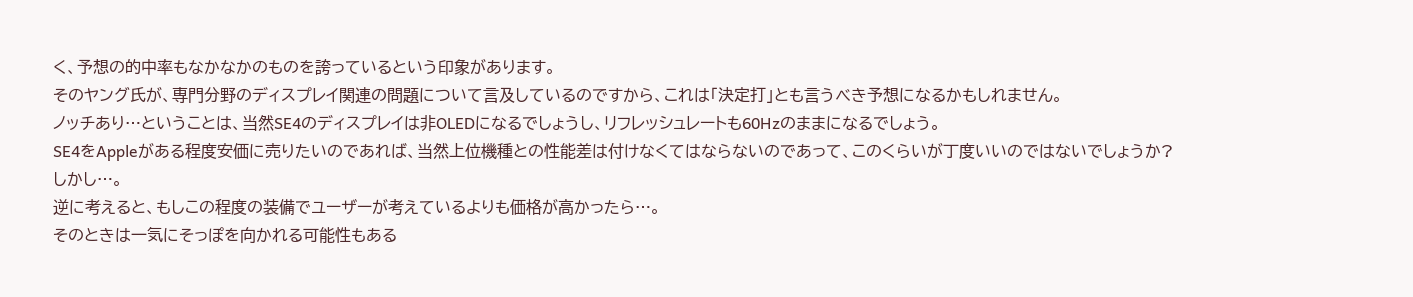く、予想の的中率もなかなかのものを誇っているという印象があります。
そのヤング氏が、専門分野のディスプレイ関連の問題について言及しているのですから、これは「決定打」とも言うべき予想になるかもしれません。
ノッチあり…ということは、当然SE4のディスプレイは非OLEDになるでしょうし、リフレッシュレートも60Hzのままになるでしょう。
SE4をAppleがある程度安価に売りたいのであれば、当然上位機種との性能差は付けなくてはならないのであって、このくらいが丁度いいのではないでしょうか?
しかし…。
逆に考えると、もしこの程度の装備でユーザーが考えているよりも価格が高かったら…。
そのときは一気にそっぽを向かれる可能性もある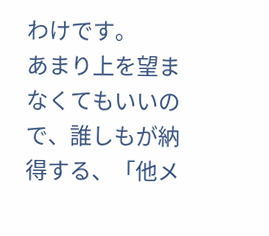わけです。
あまり上を望まなくてもいいので、誰しもが納得する、「他メ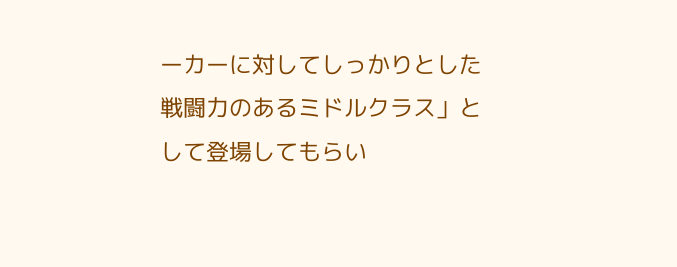ーカーに対してしっかりとした戦闘力のあるミドルクラス」として登場してもらい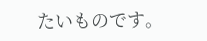たいものです。